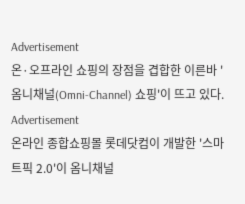Advertisement
온·오프라인 쇼핑의 장점을 겹합한 이른바 '옴니채널(Omni-Channel) 쇼핑'이 뜨고 있다.
Advertisement
온라인 종합쇼핑몰 롯데닷컴이 개발한 '스마트픽 2.0'이 옴니채널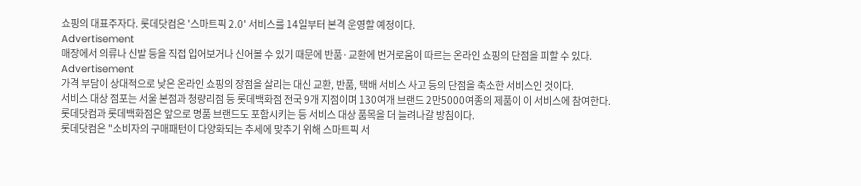쇼핑의 대표주자다. 롯데닷컴은 '스마트픽 2.0' 서비스를 14일부터 본격 운영할 예정이다.
Advertisement
매장에서 의류나 신발 등을 직접 입어보거나 신어볼 수 있기 때문에 반품·교환에 번거로움이 따르는 온라인 쇼핑의 단점을 피할 수 있다.
Advertisement
가격 부담이 상대적으로 낮은 온라인 쇼핑의 장점을 살리는 대신 교환, 반품, 택배 서비스 사고 등의 단점을 축소한 서비스인 것이다.
서비스 대상 점포는 서울 본점과 청량리점 등 롯데백화점 전국 9개 지점이며 130여개 브랜드 2만5000여종의 제품이 이 서비스에 참여한다.
롯데닷컴과 롯데백화점은 앞으로 명품 브랜드도 포함시키는 등 서비스 대상 품목을 더 늘려나갈 방침이다.
롯데닷컴은 "소비자의 구매패턴이 다양화되는 추세에 맞추기 위해 스마트픽 서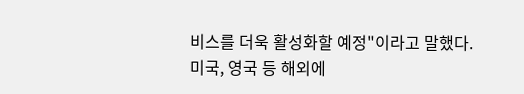비스를 더욱 활성화할 예정"이라고 말했다.
미국, 영국 등 해외에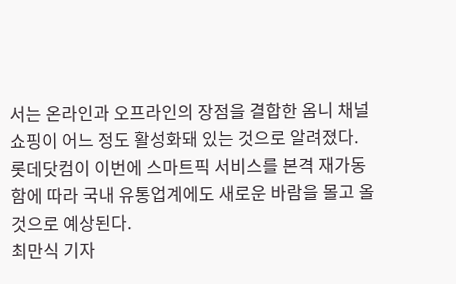서는 온라인과 오프라인의 장점을 결합한 옴니 채널 쇼핑이 어느 정도 활성화돼 있는 것으로 알려졌다.
롯데닷컴이 이번에 스마트픽 서비스를 본격 재가동함에 따라 국내 유통업계에도 새로운 바람을 몰고 올 것으로 예상된다.
최만식 기자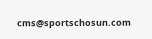cms@sportschosun.com